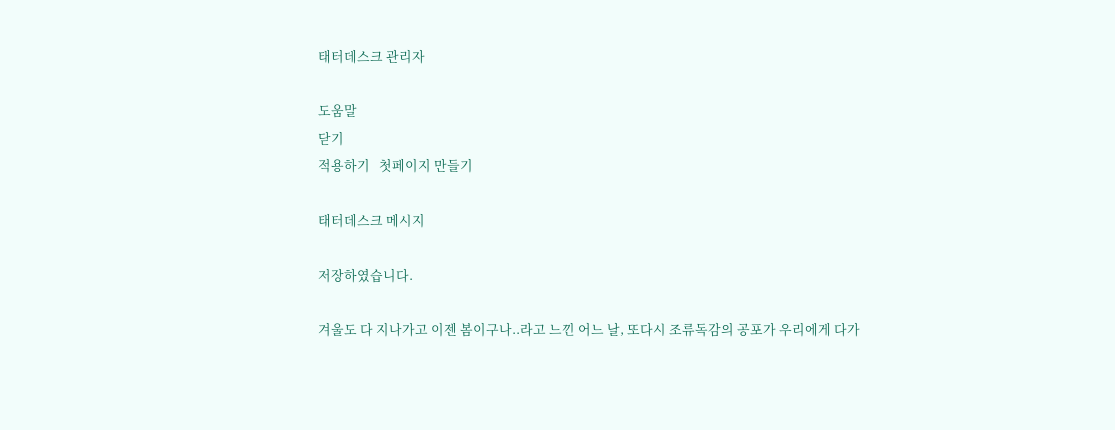태터데스크 관리자

도움말
닫기
적용하기   첫페이지 만들기

태터데스크 메시지

저장하였습니다.

겨울도 다 지나가고 이젠 봄이구나..라고 느낀 어느 날, 또다시 조류독감의 공포가 우리에게 다가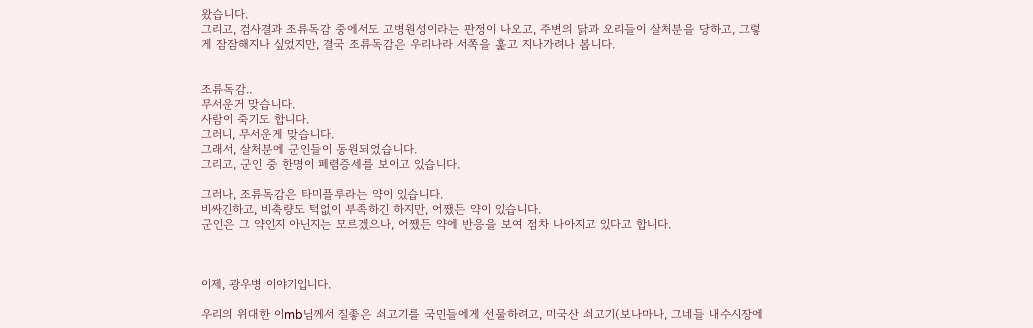왔습니다.
그리고, 검사결과 조류독감 중에서도 고병원성이라는 판정이 나오고, 주변의 닭과 오리들이 살처분을 당하고, 그렇게 잠잠해지나 싶었지만, 결국 조류독감은 우리나라 서쪽을 훑고 지나가려나 봅니다.


조류독감..
무서운거 맞습니다.
사람이 죽기도 합니다.
그러니, 무서운게 맞습니다.
그래서, 살처분에 군인들이 동원되었습니다.
그리고, 군인 중 한명이 폐렴증세를 보이고 있습니다.

그러나, 조류독감은 타미플루라는 약이 있습니다.
비싸긴하고, 비축량도 턱없이 부족하긴 하지만, 어쨌든 약이 있습니다.
군인은 그 약인지 아닌지는 모르겠으나, 어쨌든 약에 반응을 보여 점차 나아지고 있다고 합니다.



이제, 광우병 이야기입니다.

우리의 위대한 이mb님께서 질좋은 쇠고기를 국민들에게 선물하려고, 미국산 쇠고기(보나마나, 그네들 내수시장에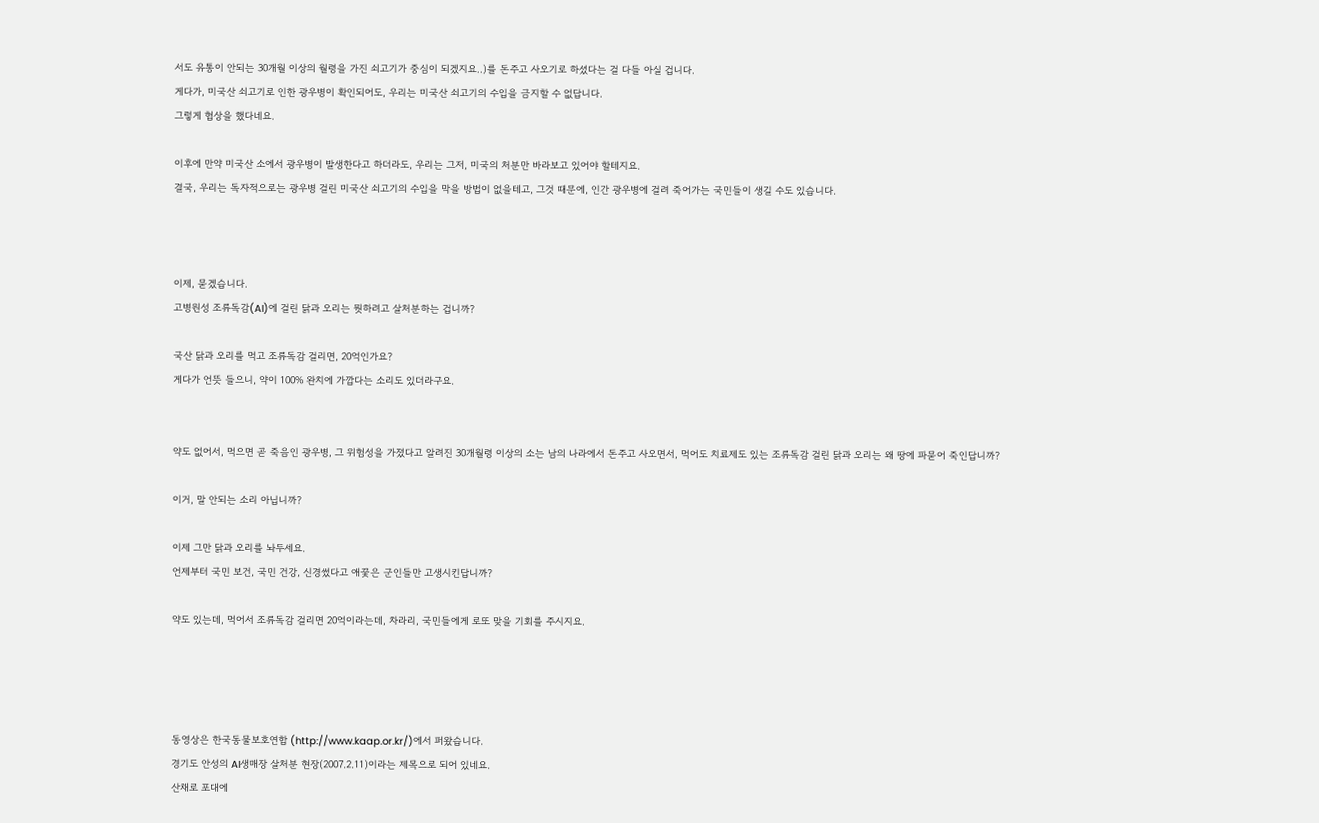서도 유통이 안되는 30개월 이상의 월령을 가진 쇠고기가 중심이 되겠지요..)를 돈주고 사오기로 하셨다는 걸 다들 아실 겁니다.
게다가, 미국산 쇠고기로 인한 광우병이 확인되어도, 우리는 미국산 쇠고기의 수입을 금지할 수 없답니다.
그렇게 협상을 했다네요.

이후에 만약 미국산 소에서 광우병이 발생한다고 하더라도, 우리는 그저, 미국의 처분만 바라보고 있어야 할테지요.
결국, 우리는 독자적으로는 광우병 걸린 미국산 쇠고기의 수입을 막을 방법이 없을테고, 그것 때문에, 인간 광우병에 걸려 죽어가는 국민들이 생길 수도 있습니다.



이제, 묻겠습니다.
고병원성 조류독감(AI)에 걸린 닭과 오리는 뭣하려고 살처분하는 겁니까?

국산 닭과 오리를 먹고 조류독감 걸리면, 20억인가요?
게다가 언뜻 들으니, 약이 100% 완치에 가깝다는 소리도 있더라구요.


약도 없어서, 먹으면 곧 죽음인 광우병, 그 위험성을 가졌다고 알려진 30개월령 이상의 소는 남의 나라에서 돈주고 사오면서, 먹어도 치료제도 있는 조류독감 걸린 닭과 오리는 왜 땅에 파묻어 죽인답니까?

이거, 말 안되는 소리 아닙니까?

이제 그만 닭과 오리를 놔두세요.
언제부터 국민 보건, 국민 건강, 신경썼다고 애꿎은 군인들만 고생시킨답니까?

약도 있는데, 먹어서 조류독감 걸리면 20억이라는데, 차라리, 국민들에게 로또 맞을 기회를 주시지요.




동영상은 한국동물보호연합 (http://www.kaap.or.kr/)에서 퍼왔습니다.
경기도 안성의 AI생매장 살처분 현장(2007.2.11)이라는 제목으로 되어 있네요.
산채로 포대에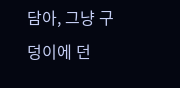담아, 그냥 구덩이에 던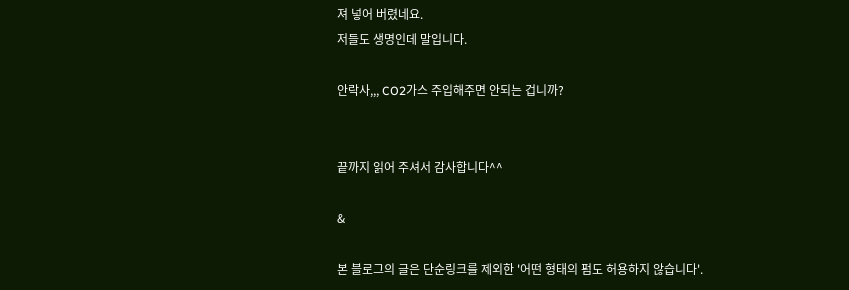져 넣어 버렸네요.
저들도 생명인데 말입니다.

안락사,,, CO2가스 주입해주면 안되는 겁니까?


끝까지 읽어 주셔서 감사합니다^^

&

본 블로그의 글은 단순링크를 제외한 '어떤 형태의 펌도 허용하지 않습니다'.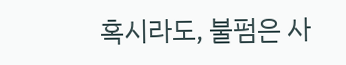혹시라도, 불펌은 사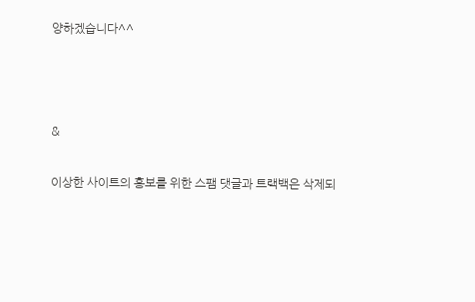양하겠습니다^^



&

이상한 사이트의 홍보를 위한 스팸 댓글과 트랙백은 삭제되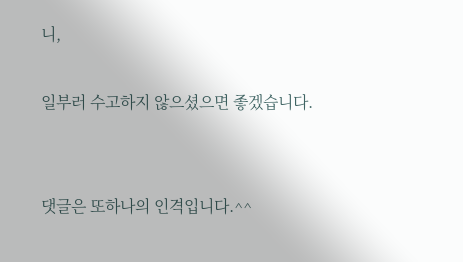니,

일부러 수고하지 않으셨으면 좋겠습니다.


댓글은 또하나의 인격입니다.^^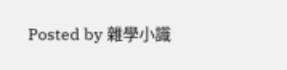Posted by 雜學小識